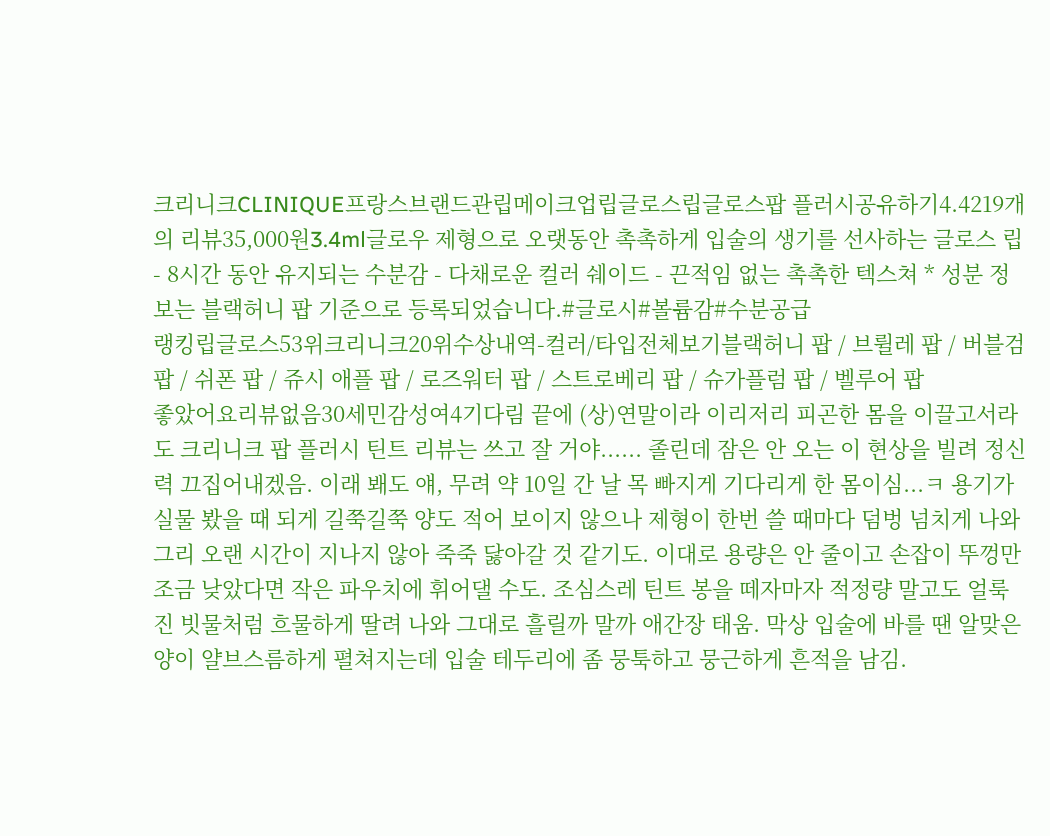크리니크CLINIQUE프랑스브랜드관립메이크업립글로스립글로스팝 플러시공유하기4.4219개의 리뷰35,000원3.4ml글로우 제형으로 오랫동안 촉촉하게 입술의 생기를 선사하는 글로스 립 - 8시간 동안 유지되는 수분감 - 다채로운 컬러 쉐이드 - 끈적임 없는 촉촉한 텍스쳐 * 성분 정보는 블랙허니 팝 기준으로 등록되었습니다.#글로시#볼륨감#수분공급
랭킹립글로스53위크리니크20위수상내역-컬러/타입전체보기블랙허니 팝 / 브륄레 팝 / 버블검 팝 / 쉬폰 팝 / 쥬시 애플 팝 / 로즈워터 팝 / 스트로베리 팝 / 슈가플럼 팝 / 벨루어 팝
좋았어요리뷰없음30세민감성여4기다림 끝에 (상)연말이라 이리저리 피곤한 몸을 이끌고서라도 크리니크 팝 플러시 틴트 리뷰는 쓰고 잘 거야...... 졸린데 잠은 안 오는 이 현상을 빌려 정신력 끄집어내겠음. 이래 봬도 얘, 무려 약 10일 간 날 목 빠지게 기다리게 한 몸이심...ㅋ 용기가 실물 봤을 때 되게 길쭉길쭉 양도 적어 보이지 않으나 제형이 한번 쓸 때마다 덤벙 넘치게 나와 그리 오랜 시간이 지나지 않아 죽죽 닳아갈 것 같기도. 이대로 용량은 안 줄이고 손잡이 뚜껑만 조금 낮았다면 작은 파우치에 휘어댈 수도. 조심스레 틴트 봉을 떼자마자 적정량 말고도 얼룩진 빗물처럼 흐물하게 딸려 나와 그대로 흘릴까 말까 애간장 태움. 막상 입술에 바를 땐 알맞은 양이 얄브스름하게 펼쳐지는데 입술 테두리에 좀 뭉툭하고 뭉근하게 흔적을 남김.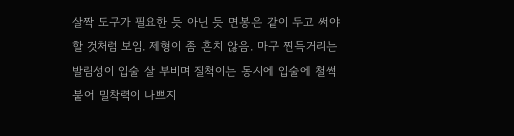살짝 도구가 필요한 듯 아닌 듯 면봉은 같이 두고 써야 할 것처럼 보임. 제형이 좀 흔치 않음. 마구 찐득거리는 발림성이 입술 살 부비며 질척이는 동시에 입술에 철썩 붙어 밀착력이 나쁘지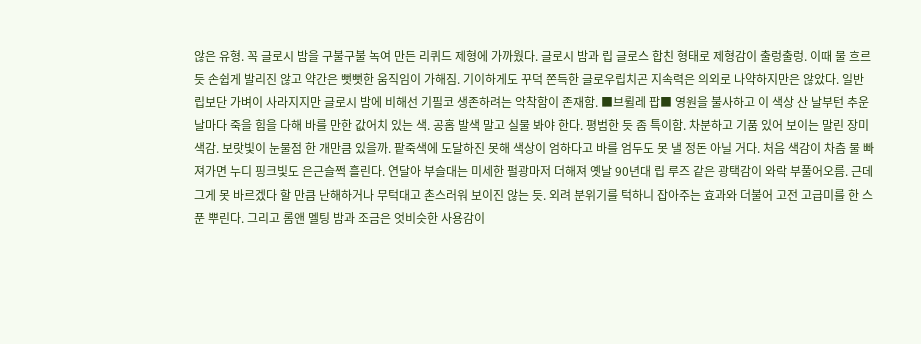않은 유형. 꼭 글로시 밤을 구불구불 녹여 만든 리퀴드 제형에 가까웠다. 글로시 밤과 립 글로스 합친 형태로 제형감이 출렁출렁. 이때 물 흐르듯 손쉽게 발리진 않고 약간은 뻣뻣한 움직임이 가해짐. 기이하게도 꾸덕 쫀득한 글로우립치곤 지속력은 의외로 나약하지만은 않았다. 일반 립보단 가벼이 사라지지만 글로시 밤에 비해선 기필코 생존하려는 악착함이 존재함. ■브륄레 팝■ 영원을 불사하고 이 색상 산 날부턴 추운 날마다 죽을 힘을 다해 바를 만한 값어치 있는 색. 공홈 발색 말고 실물 봐야 한다. 평범한 듯 좀 특이함. 차분하고 기품 있어 보이는 말린 장미 색감. 보랏빛이 눈물점 한 개만큼 있을까. 팥죽색에 도달하진 못해 색상이 엄하다고 바를 엄두도 못 낼 정돈 아닐 거다. 처음 색감이 차츰 물 빠져가면 누디 핑크빛도 은근슬쩍 흘린다. 연달아 부슬대는 미세한 펄광마저 더해져 옛날 90년대 립 루즈 같은 광택감이 와락 부풀어오름. 근데 그게 못 바르겠다 할 만큼 난해하거나 무턱대고 촌스러워 보이진 않는 듯. 외려 분위기를 턱하니 잡아주는 효과와 더불어 고전 고급미를 한 스푼 뿌린다. 그리고 롬앤 멜팅 밤과 조금은 엇비슷한 사용감이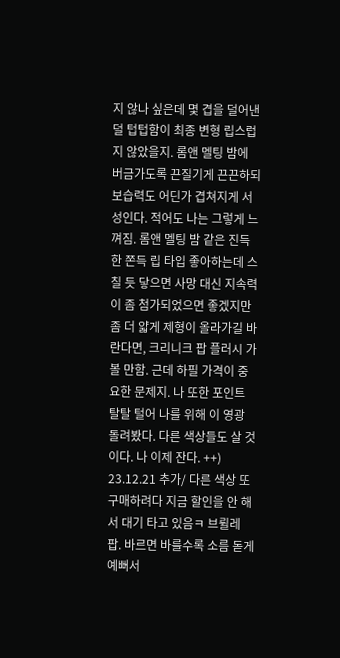지 않나 싶은데 몇 겹을 덜어낸 덜 텁텁함이 최종 변형 립스럽지 않았을지. 롬앤 멜팅 밤에 버금가도록 끈질기게 끈끈하되 보습력도 어딘가 겹쳐지게 서성인다. 적어도 나는 그렇게 느껴짐. 롬앤 멜팅 밤 같은 진득한 쫀득 립 타입 좋아하는데 스칠 듯 닿으면 사망 대신 지속력이 좀 첨가되었으면 좋겠지만 좀 더 얇게 제형이 올라가길 바란다면, 크리니크 팝 플러시 가볼 만함. 근데 하필 가격이 중요한 문제지. 나 또한 포인트 탈탈 털어 나를 위해 이 영광 돌려봤다. 다른 색상들도 살 것이다. 나 이제 잔다. ++) 23.12.21 추가/ 다른 색상 또 구매하려다 지금 할인을 안 해서 대기 타고 있음ㅋ 브륄레 팝. 바르면 바를수록 소름 돋게 예뻐서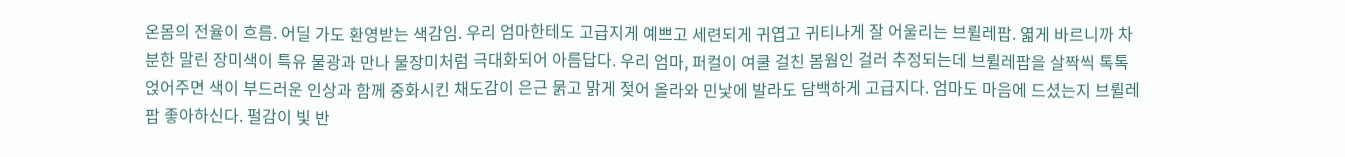온몸의 전율이 흐름. 어딜 가도 환영받는 색감임. 우리 엄마한테도 고급지게 예쁘고 세련되게 귀엽고 귀티나게 잘 어울리는 브륄레팝. 엷게 바르니까 차분한 말린 장미색이 특유 물광과 만나 물장미처럼 극대화되어 아름답다. 우리 엄마, 퍼컬이 여쿨 걸친 봄웜인 걸러 추정되는데 브륄레팝을 살짝씩 톡톡 얹어주면 색이 부드러운 인상과 함께 중화시킨 채도감이 은근 묽고 맑게 젖어 올라와 민낯에 발라도 담백하게 고급지다. 엄마도 마음에 드셨는지 브륄레팝 좋아하신다. 펄감이 빛 반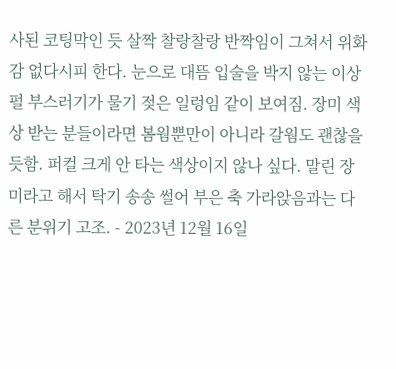사된 코팅막인 듯 살짝 찰랑찰랑 반짝임이 그쳐서 위화감 없다시피 한다. 눈으로 대뜸 입술을 박지 않는 이상 펄 부스러기가 물기 젖은 일렁임 같이 보여짐. 장미 색상 받는 분들이라면 봄웜뿐만이 아니라 갈웜도 괜찮을 듯함. 퍼컬 크게 안 타는 색상이지 않나 싶다. 말린 장미라고 해서 탁기 송송 썰어 부은 축 가라앉음과는 다른 분위기 고조. - 2023년 12월 16일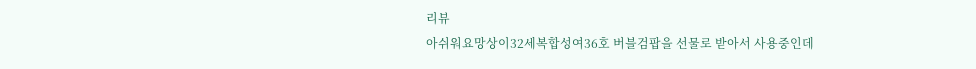리뷰
아쉬워요망상이32세복합성여36호 버블검팝을 선물로 받아서 사용중인데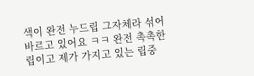색이 완전 누드립 그자체라 섞어바르고 있어요 ㅋㅋ 완전 촉촉한 립이고 제가 가지고 있는 립중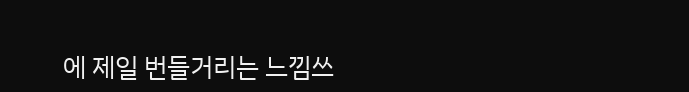에 제일 번들거리는 느낌쓰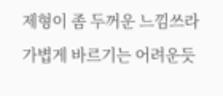제형이 좀 두꺼운 느낌쓰라 가볍게 바르기는 어려운듯